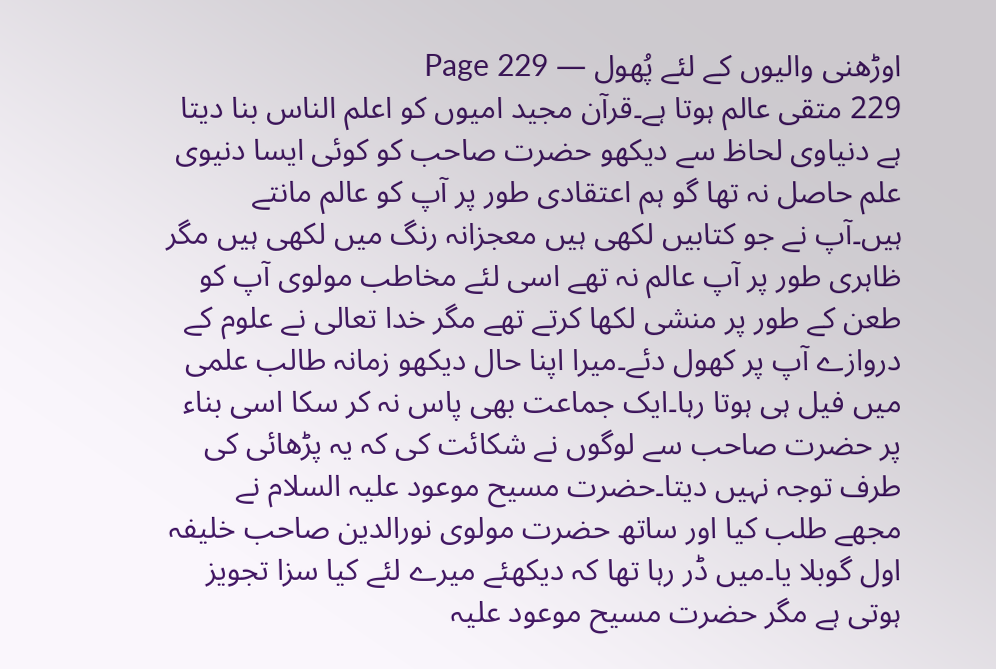اوڑھنی والیوں کے لئے پُھول — Page 229
229 متقی عالم ہوتا ہے۔قرآن مجید امیوں کو اعلم الناس بنا دیتا ہے دنیاوی لحاظ سے دیکھو حضرت صاحب کو کوئی ایسا دنیوی علم حاصل نہ تھا گو ہم اعتقادی طور پر آپ کو عالم مانتے ہیں۔آپ نے جو کتابیں لکھی ہیں معجزانہ رنگ میں لکھی ہیں مگر ظاہری طور پر آپ عالم نہ تھے اسی لئے مخاطب مولوی آپ کو طعن کے طور پر منشی لکھا کرتے تھے مگر خدا تعالی نے علوم کے دروازے آپ پر کھول دئے۔میرا اپنا حال دیکھو زمانہ طالب علمی میں فیل ہی ہوتا رہا۔ایک جماعت بھی پاس نہ کر سکا اسی بناء پر حضرت صاحب سے لوگوں نے شکائت کی کہ یہ پڑھائی کی طرف توجہ نہیں دیتا۔حضرت مسیح موعود علیہ السلام نے مجھے طلب کیا اور ساتھ حضرت مولوی نورالدین صاحب خلیفہ اول گوبلا یا۔میں ڈر رہا تھا کہ دیکھئے میرے لئے کیا سزا تجویز ہوتی ہے مگر حضرت مسیح موعود علیہ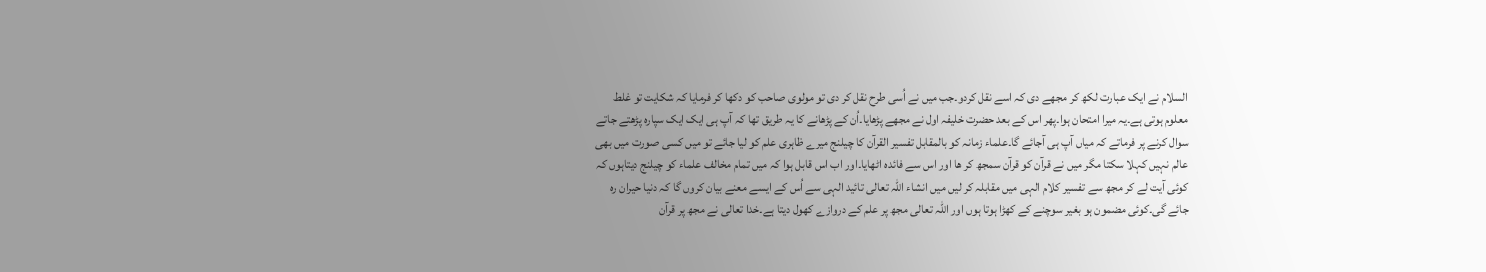السلام نے ایک عبارت لکھ کر مجھے دی کہ اسے نقل کردو۔جب میں نے اُسی طرح نقل کر دی تو مولوی صاحب کو دکھا کر فرمایا کہ شکایت تو غلط معلوم ہوتی ہے۔یہ میرا امتحان ہوا۔پھر اس کے بعد حضرت خلیفہ اول نے مجھے پڑھایا۔اُن کے پڑھانے کا یہ طریق تھا کہ آپ ہی ایک ایک سپارہ پڑھتے جاتے سوال کرنے پر فرماتے کہ میاں آپ ہی آجائے گا۔علماء زمانہ کو بالمقابل تفسیر القرآن کا چیلنج میرے ظاہری علم کو لیا جائے تو میں کسی صورت میں بھی عالم نہیں کہلا سکتا مگر میں نے قرآن کو قرآن سمجھ کر ھا اور اس سے فائدہ اٹھایا۔اور اب اس قابل ہوا کہ میں تمام مخالف علماء کو چیلنج دیتاہوں کہ کوئی آیت لے کر مجھ سے تفسیر کلام الہی میں مقابلہ کر لیں میں انشاء اللہ تعالی تائید الہی سے اُس کے ایسے معنے بیان کروں گا کہ دنیا حیران رہ جائے گی۔کوئی مضمون ہو بغیر سوچنے کے کھڑا ہوتا ہوں اور اللہ تعالی مجھ پر علم کے دروازے کھول دیتا ہے۔خدا تعالی نے مجھ پر قرآن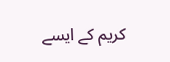کریم کے ایسے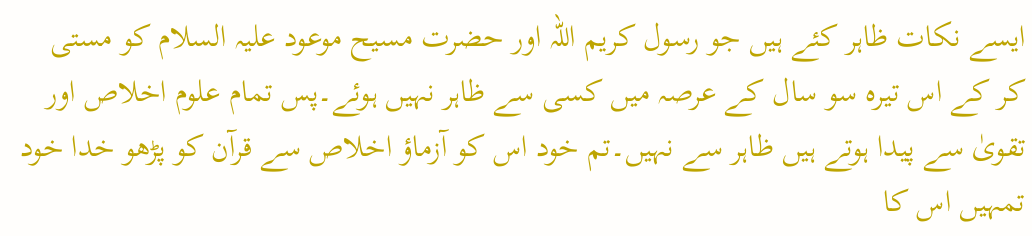ایسے نکات ظاہر کئے ہیں جو رسول کریم اللہ اور حضرت مسیح موعود علیہ السلام کو مستی کر کے اس تیرہ سو سال کے عرصہ میں کسی سے ظاہر نہیں ہوئے۔پس تمام علوم اخلاص اور تقویٰ سے پیدا ہوتے ہیں ظاہر سے نہیں۔تم خود اس کو آزماؤ اخلاص سے قرآن کو پڑھو خدا خود تمہیں اس کا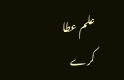علم عطا کرے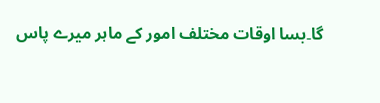گا۔بسا اوقات مختلف امور کے ماہر میرے پاس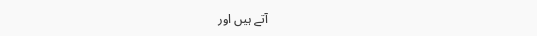آتے ہیں اور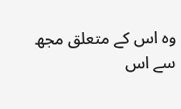وہ اس کے متعلق مجھ سے اس